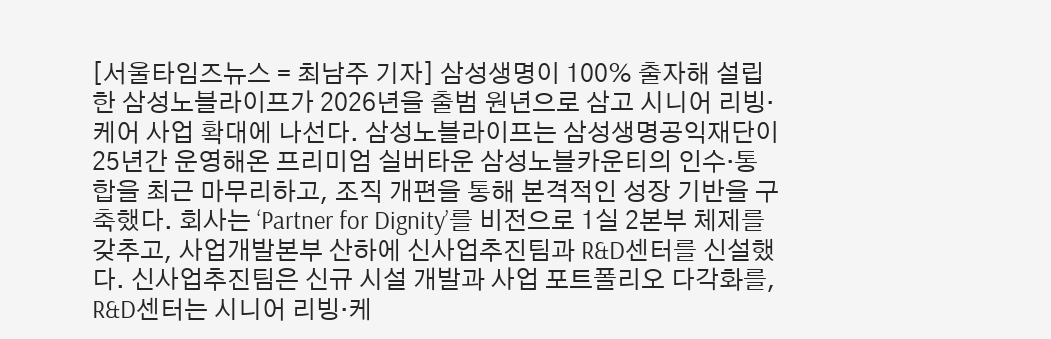[서울타임즈뉴스 = 최남주 기자] 삼성생명이 100% 출자해 설립한 삼성노블라이프가 2026년을 출범 원년으로 삼고 시니어 리빙·케어 사업 확대에 나선다. 삼성노블라이프는 삼성생명공익재단이 25년간 운영해온 프리미엄 실버타운 삼성노블카운티의 인수·통합을 최근 마무리하고, 조직 개편을 통해 본격적인 성장 기반을 구축했다. 회사는 ‘Partner for Dignity’를 비전으로 1실 2본부 체제를 갖추고, 사업개발본부 산하에 신사업추진팀과 R&D센터를 신설했다. 신사업추진팀은 신규 시설 개발과 사업 포트폴리오 다각화를, R&D센터는 시니어 리빙·케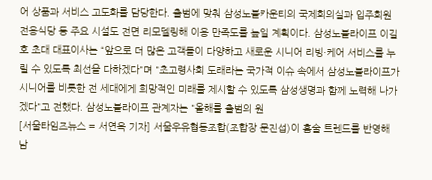어 상품과 서비스 고도화를 담당한다. 출범에 맞춰 삼성노블카운티의 국제회의실과 입주회원 전용식당 등 주요 시설도 전면 리모델링해 이용 만족도를 높일 계획이다. 삼성노블라이프 이길호 초대 대표이사는 “앞으로 더 많은 고객들이 다양하고 새로운 시니어 리빙·케어 서비스를 누릴 수 있도록 최선을 다하겠다"며 "초고령사회 도래라는 국가적 이슈 속에서 삼성노블라이프가 시니어를 비롯한 전 세대에게 희망적인 미래를 제시할 수 있도록 삼성생명과 함께 노력해 나가겠다"고 전했다. 삼성노블라이프 관계자는 "올해를 출범의 원
[서울타임즈뉴스 = 서연옥 기자] 서울우유협동조합(조합장 문진섭)이 홈술 트렌드를 반영해 남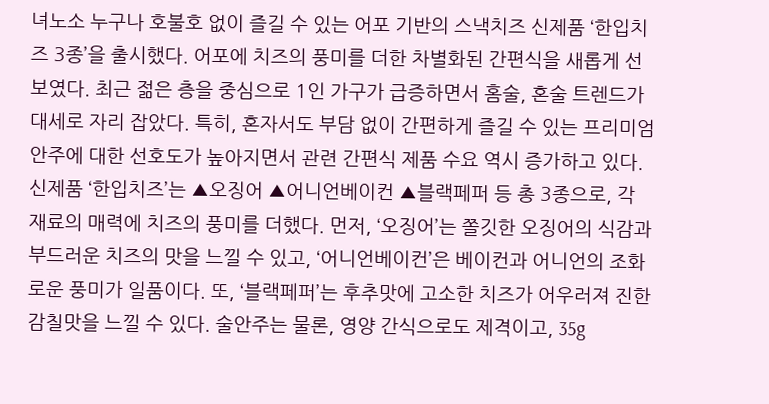녀노소 누구나 호불호 없이 즐길 수 있는 어포 기반의 스낵치즈 신제품 ‘한입치즈 3종’을 출시했다. 어포에 치즈의 풍미를 더한 차별화된 간편식을 새롭게 선보였다. 최근 젊은 층을 중심으로 1인 가구가 급증하면서 홈술, 혼술 트렌드가 대세로 자리 잡았다. 특히, 혼자서도 부담 없이 간편하게 즐길 수 있는 프리미엄 안주에 대한 선호도가 높아지면서 관련 간편식 제품 수요 역시 증가하고 있다. 신제품 ‘한입치즈’는 ▲오징어 ▲어니언베이컨 ▲블랙페퍼 등 총 3종으로, 각 재료의 매력에 치즈의 풍미를 더했다. 먼저, ‘오징어’는 쫄깃한 오징어의 식감과 부드러운 치즈의 맛을 느낄 수 있고, ‘어니언베이컨’은 베이컨과 어니언의 조화로운 풍미가 일품이다. 또, ‘블랙페퍼’는 후추맛에 고소한 치즈가 어우러져 진한 감칠맛을 느낄 수 있다. 술안주는 물론, 영양 간식으로도 제격이고, 35g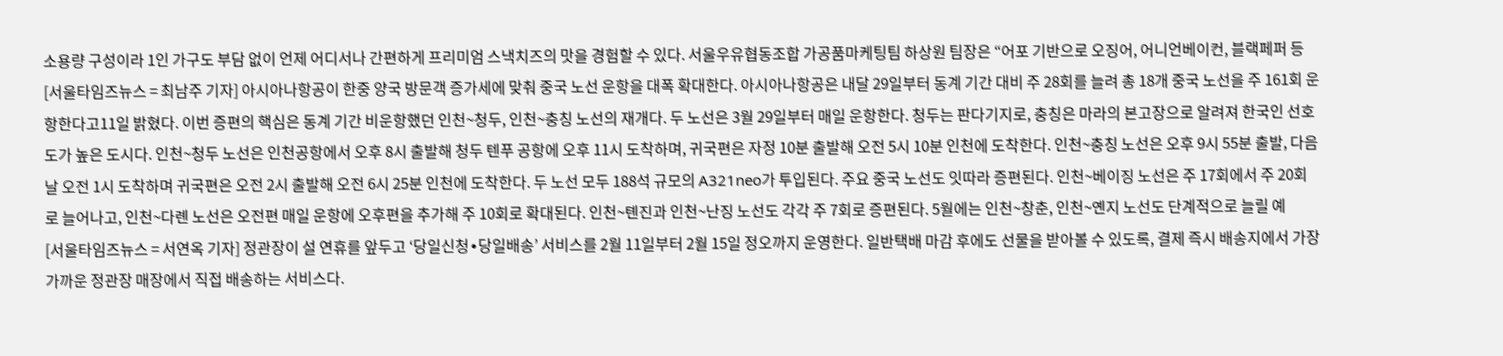소용량 구성이라 1인 가구도 부담 없이 언제 어디서나 간편하게 프리미엄 스낵치즈의 맛을 경험할 수 있다. 서울우유협동조합 가공품마케팅팀 하상원 팀장은 “어포 기반으로 오징어, 어니언베이컨, 블랙페퍼 등
[서울타임즈뉴스 = 최남주 기자] 아시아나항공이 한중 양국 방문객 증가세에 맞춰 중국 노선 운항을 대폭 확대한다. 아시아나항공은 내달 29일부터 동계 기간 대비 주 28회를 늘려 총 18개 중국 노선을 주 161회 운항한다고11일 밝혔다. 이번 증편의 핵심은 동계 기간 비운항했던 인천~청두, 인천~충칭 노선의 재개다. 두 노선은 3월 29일부터 매일 운항한다. 청두는 판다기지로, 충칭은 마라의 본고장으로 알려져 한국인 선호도가 높은 도시다. 인천~청두 노선은 인천공항에서 오후 8시 출발해 청두 텐푸 공항에 오후 11시 도착하며, 귀국편은 자정 10분 출발해 오전 5시 10분 인천에 도착한다. 인천~충칭 노선은 오후 9시 55분 출발, 다음날 오전 1시 도착하며 귀국편은 오전 2시 출발해 오전 6시 25분 인천에 도착한다. 두 노선 모두 188석 규모의 A321neo가 투입된다. 주요 중국 노선도 잇따라 증편된다. 인천~베이징 노선은 주 17회에서 주 20회로 늘어나고, 인천~다롄 노선은 오전편 매일 운항에 오후편을 추가해 주 10회로 확대된다. 인천~톈진과 인천~난징 노선도 각각 주 7회로 증편된다. 5월에는 인천~창춘, 인천~옌지 노선도 단계적으로 늘릴 예
[서울타임즈뉴스 = 서연옥 기자] 정관장이 설 연휴를 앞두고 ‘당일신청∙당일배송’ 서비스를 2월 11일부터 2월 15일 정오까지 운영한다. 일반택배 마감 후에도 선물을 받아볼 수 있도록, 결제 즉시 배송지에서 가장 가까운 정관장 매장에서 직접 배송하는 서비스다.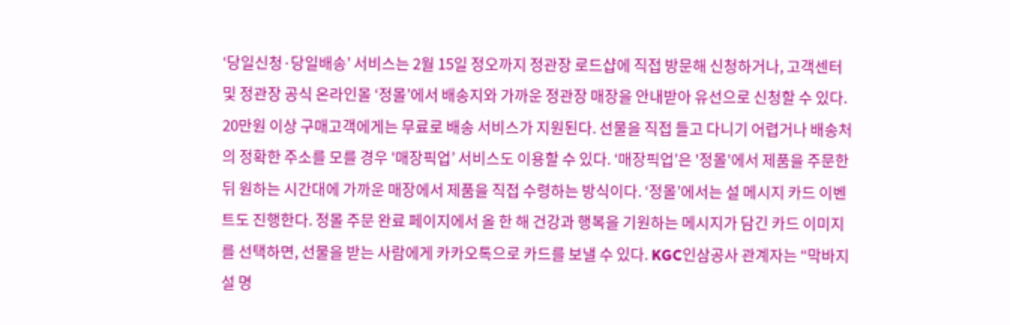‘당일신청·당일배송’ 서비스는 2월 15일 정오까지 정관장 로드샵에 직접 방문해 신청하거나, 고객센터 및 정관장 공식 온라인몰 ‘정몰’에서 배송지와 가까운 정관장 매장을 안내받아 유선으로 신청할 수 있다. 20만원 이상 구매고객에게는 무료로 배송 서비스가 지원된다. 선물을 직접 들고 다니기 어렵거나 배송처의 정확한 주소를 모를 경우 '매장픽업’ 서비스도 이용할 수 있다. ‘매장픽업’은 '정몰'에서 제품을 주문한 뒤 원하는 시간대에 가까운 매장에서 제품을 직접 수령하는 방식이다. ‘정몰’에서는 설 메시지 카드 이벤트도 진행한다. 정몰 주문 완료 페이지에서 올 한 해 건강과 행복을 기원하는 메시지가 담긴 카드 이미지를 선택하면, 선물을 받는 사람에게 카카오톡으로 카드를 보낼 수 있다. KGC인삼공사 관계자는 “막바지 설 명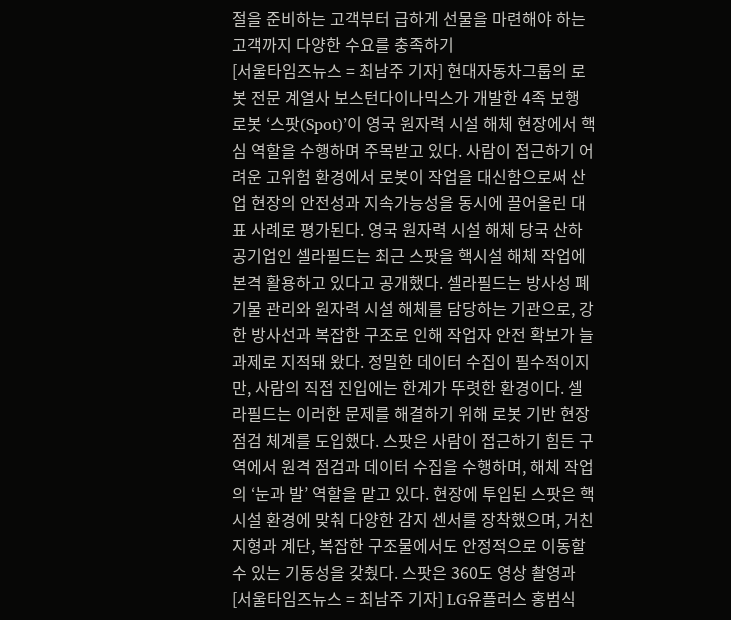절을 준비하는 고객부터 급하게 선물을 마련해야 하는 고객까지 다양한 수요를 충족하기
[서울타임즈뉴스 = 최남주 기자] 현대자동차그룹의 로봇 전문 계열사 보스턴다이나믹스가 개발한 4족 보행 로봇 ‘스팟(Spot)’이 영국 원자력 시설 해체 현장에서 핵심 역할을 수행하며 주목받고 있다. 사람이 접근하기 어려운 고위험 환경에서 로봇이 작업을 대신함으로써 산업 현장의 안전성과 지속가능성을 동시에 끌어올린 대표 사례로 평가된다. 영국 원자력 시설 해체 당국 산하 공기업인 셀라필드는 최근 스팟을 핵시설 해체 작업에 본격 활용하고 있다고 공개했다. 셀라필드는 방사성 폐기물 관리와 원자력 시설 해체를 담당하는 기관으로, 강한 방사선과 복잡한 구조로 인해 작업자 안전 확보가 늘 과제로 지적돼 왔다. 정밀한 데이터 수집이 필수적이지만, 사람의 직접 진입에는 한계가 뚜렷한 환경이다. 셀라필드는 이러한 문제를 해결하기 위해 로봇 기반 현장 점검 체계를 도입했다. 스팟은 사람이 접근하기 힘든 구역에서 원격 점검과 데이터 수집을 수행하며, 해체 작업의 ‘눈과 발’ 역할을 맡고 있다. 현장에 투입된 스팟은 핵시설 환경에 맞춰 다양한 감지 센서를 장착했으며, 거친 지형과 계단, 복잡한 구조물에서도 안정적으로 이동할 수 있는 기동성을 갖췄다. 스팟은 360도 영상 촬영과
[서울타임즈뉴스 = 최남주 기자] LG유플러스 홍범식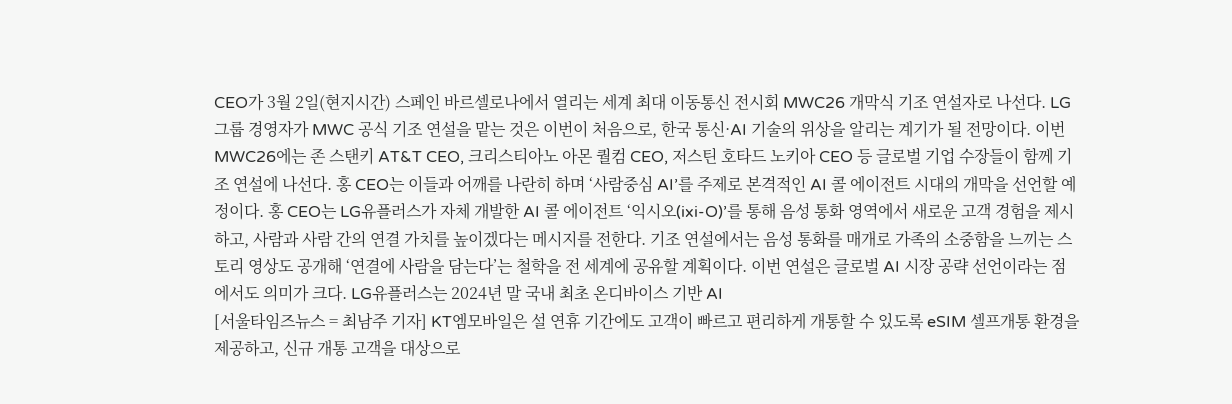CEO가 3월 2일(현지시간) 스페인 바르셀로나에서 열리는 세계 최대 이동통신 전시회 MWC26 개막식 기조 연설자로 나선다. LG그룹 경영자가 MWC 공식 기조 연설을 맡는 것은 이번이 처음으로, 한국 통신·AI 기술의 위상을 알리는 계기가 될 전망이다. 이번 MWC26에는 존 스탠키 AT&T CEO, 크리스티아노 아몬 퀄컴 CEO, 저스틴 호타드 노키아 CEO 등 글로벌 기업 수장들이 함께 기조 연설에 나선다. 홍 CEO는 이들과 어깨를 나란히 하며 ‘사람중심 AI’를 주제로 본격적인 AI 콜 에이전트 시대의 개막을 선언할 예정이다. 홍 CEO는 LG유플러스가 자체 개발한 AI 콜 에이전트 ‘익시오(ixi-O)’를 통해 음성 통화 영역에서 새로운 고객 경험을 제시하고, 사람과 사람 간의 연결 가치를 높이겠다는 메시지를 전한다. 기조 연설에서는 음성 통화를 매개로 가족의 소중함을 느끼는 스토리 영상도 공개해 ‘연결에 사람을 담는다’는 철학을 전 세계에 공유할 계획이다. 이번 연설은 글로벌 AI 시장 공략 선언이라는 점에서도 의미가 크다. LG유플러스는 2024년 말 국내 최초 온디바이스 기반 AI
[서울타임즈뉴스 = 최남주 기자] KT엠모바일은 설 연휴 기간에도 고객이 빠르고 편리하게 개통할 수 있도록 eSIM 셀프개통 환경을 제공하고, 신규 개통 고객을 대상으로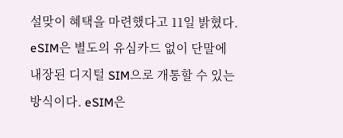설맞이 혜택을 마련했다고 11일 밝혔다. eSIM은 별도의 유심카드 없이 단말에 내장된 디지털 SIM으로 개통할 수 있는 방식이다. eSIM은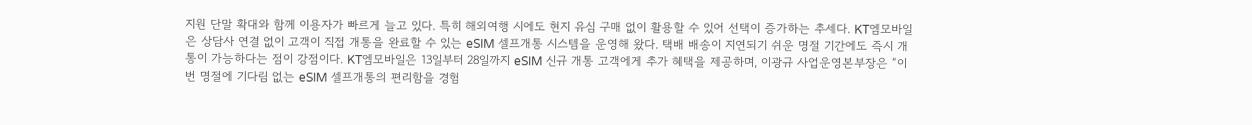지원 단말 확대와 함께 이용자가 빠르게 늘고 있다. 특히 해외여행 시에도 현지 유심 구매 없이 활용할 수 있어 선택이 증가하는 추세다. KT엠모바일은 상담사 연결 없이 고객이 직접 개통을 완료할 수 있는 eSIM 셀프개통 시스템을 운영해 왔다. 택배 배송이 지연되기 쉬운 명절 기간에도 즉시 개통이 가능하다는 점이 강점이다. KT엠모바일은 13일부터 28일까지 eSIM 신규 개통 고객에게 추가 혜택을 제공하며, 이광규 사업운영본부장은 “이번 명절에 기다림 없는 eSIM 셀프개통의 편리함을 경험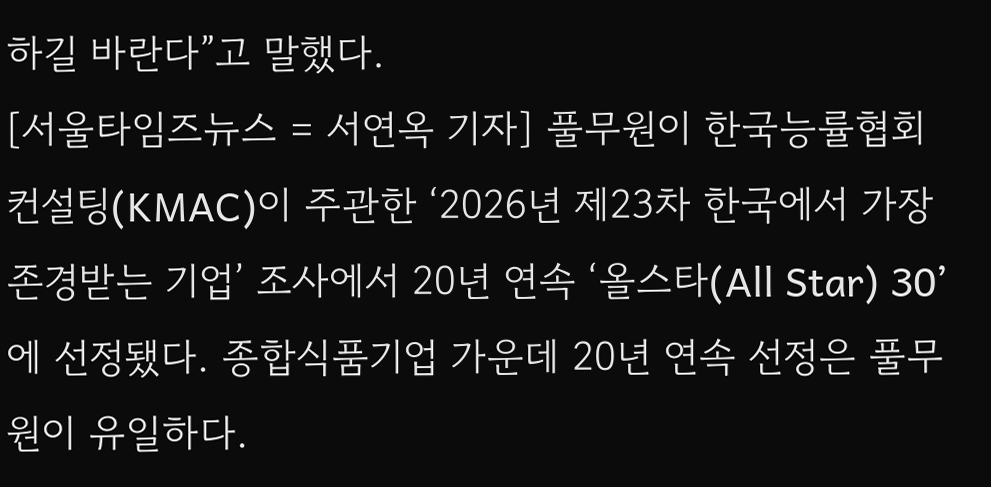하길 바란다”고 말했다.
[서울타임즈뉴스 = 서연옥 기자] 풀무원이 한국능률협회컨설팅(KMAC)이 주관한 ‘2026년 제23차 한국에서 가장 존경받는 기업’ 조사에서 20년 연속 ‘올스타(All Star) 30’에 선정됐다. 종합식품기업 가운데 20년 연속 선정은 풀무원이 유일하다.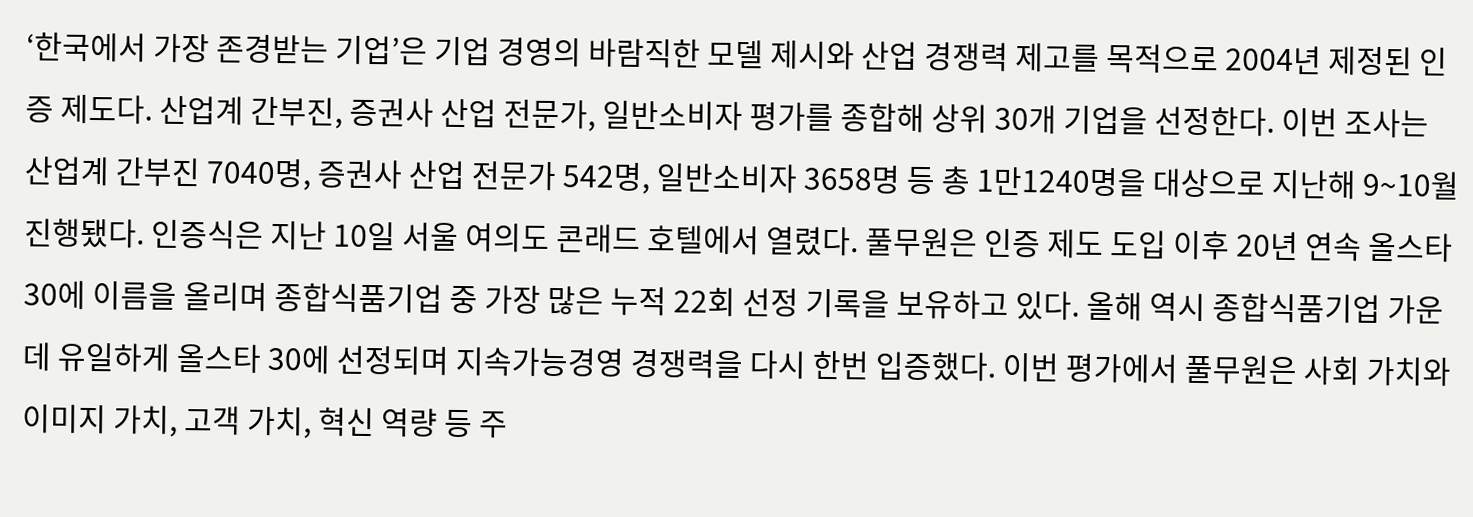‘한국에서 가장 존경받는 기업’은 기업 경영의 바람직한 모델 제시와 산업 경쟁력 제고를 목적으로 2004년 제정된 인증 제도다. 산업계 간부진, 증권사 산업 전문가, 일반소비자 평가를 종합해 상위 30개 기업을 선정한다. 이번 조사는 산업계 간부진 7040명, 증권사 산업 전문가 542명, 일반소비자 3658명 등 총 1만1240명을 대상으로 지난해 9~10월 진행됐다. 인증식은 지난 10일 서울 여의도 콘래드 호텔에서 열렸다. 풀무원은 인증 제도 도입 이후 20년 연속 올스타 30에 이름을 올리며 종합식품기업 중 가장 많은 누적 22회 선정 기록을 보유하고 있다. 올해 역시 종합식품기업 가운데 유일하게 올스타 30에 선정되며 지속가능경영 경쟁력을 다시 한번 입증했다. 이번 평가에서 풀무원은 사회 가치와 이미지 가치, 고객 가치, 혁신 역량 등 주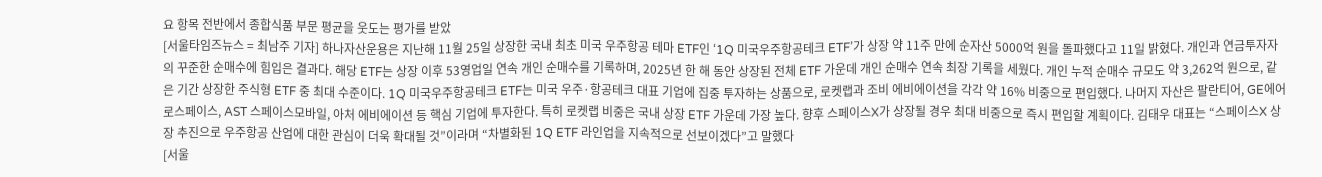요 항목 전반에서 종합식품 부문 평균을 웃도는 평가를 받았
[서울타임즈뉴스 = 최남주 기자] 하나자산운용은 지난해 11월 25일 상장한 국내 최초 미국 우주항공 테마 ETF인 ‘1Q 미국우주항공테크 ETF’가 상장 약 11주 만에 순자산 5000억 원을 돌파했다고 11일 밝혔다. 개인과 연금투자자의 꾸준한 순매수에 힘입은 결과다. 해당 ETF는 상장 이후 53영업일 연속 개인 순매수를 기록하며, 2025년 한 해 동안 상장된 전체 ETF 가운데 개인 순매수 연속 최장 기록을 세웠다. 개인 누적 순매수 규모도 약 3,262억 원으로, 같은 기간 상장한 주식형 ETF 중 최대 수준이다. 1Q 미국우주항공테크 ETF는 미국 우주·항공테크 대표 기업에 집중 투자하는 상품으로, 로켓랩과 조비 에비에이션을 각각 약 16% 비중으로 편입했다. 나머지 자산은 팔란티어, GE에어로스페이스, AST 스페이스모바일, 아처 에비에이션 등 핵심 기업에 투자한다. 특히 로켓랩 비중은 국내 상장 ETF 가운데 가장 높다. 향후 스페이스X가 상장될 경우 최대 비중으로 즉시 편입할 계획이다. 김태우 대표는 “스페이스X 상장 추진으로 우주항공 산업에 대한 관심이 더욱 확대될 것”이라며 “차별화된 1Q ETF 라인업을 지속적으로 선보이겠다”고 말했다
[서울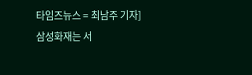타임즈뉴스 = 최남주 기자] 삼성화재는 서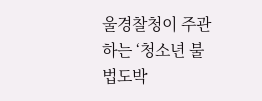울경찰청이 주관하는 ‘청소년 불법도박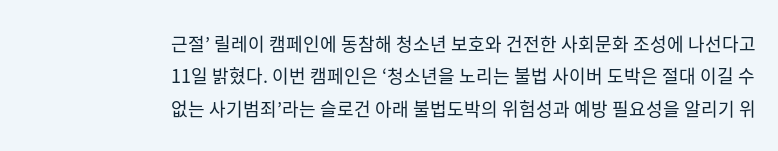근절’ 릴레이 캠페인에 동참해 청소년 보호와 건전한 사회문화 조성에 나선다고 11일 밝혔다. 이번 캠페인은 ‘청소년을 노리는 불법 사이버 도박은 절대 이길 수 없는 사기범죄’라는 슬로건 아래 불법도박의 위험성과 예방 필요성을 알리기 위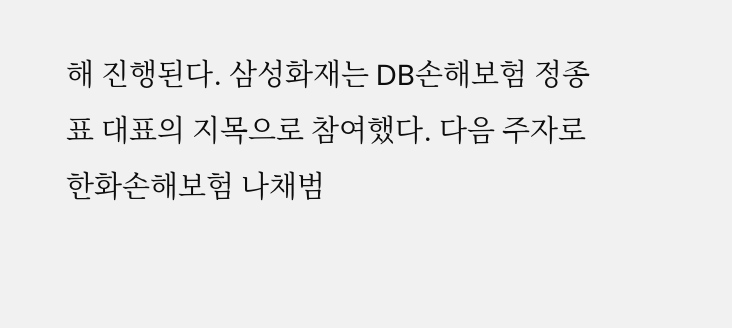해 진행된다. 삼성화재는 DB손해보험 정종표 대표의 지목으로 참여했다. 다음 주자로 한화손해보험 나채범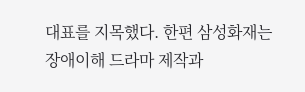대표를 지목했다. 한편 삼성화재는 장애이해 드라마 제작과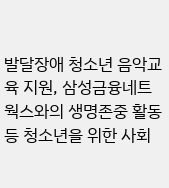발달장애 청소년 음악교육 지원, 삼성금융네트웍스와의 생명존중 활동 등 청소년을 위한 사회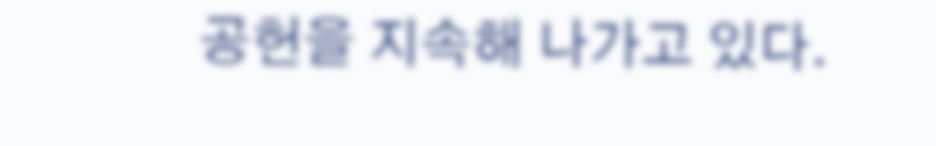공헌을 지속해 나가고 있다.